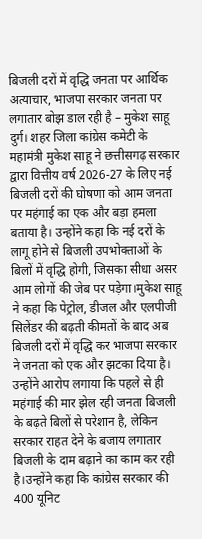बिजली दरों में वृद्धि जनता पर आर्थिक अत्याचार, भाजपा सरकार जनता पर लगातार बोझ डाल रही है – मुकेश साहू
दुर्ग। शहर जिला कांग्रेस कमेटी के महामंत्री मुकेश साहू ने छत्तीसगढ़ सरकार द्वारा वित्तीय वर्ष 2026-27 के लिए नई बिजली दरों की घोषणा को आम जनता पर महंगाई का एक और बड़ा हमला बताया है। उन्होंने कहा कि नई दरों के लागू होने से बिजली उपभोक्ताओं के बिलों में वृद्धि होगी, जिसका सीधा असर आम लोगों की जेब पर पड़ेगा।मुकेश साहू ने कहा कि पेट्रोल, डीजल और एलपीजी सिलेंडर की बढ़ती कीमतों के बाद अब बिजली दरों में वृद्धि कर भाजपा सरकार ने जनता को एक और झटका दिया है।
उन्होंने आरोप लगाया कि पहले से ही महंगाई की मार झेल रही जनता बिजली के बढ़ते बिलों से परेशान है, लेकिन सरकार राहत देने के बजाय लगातार बिजली के दाम बढ़ाने का काम कर रही है।उन्होंने कहा कि कांग्रेस सरकार की 400 यूनिट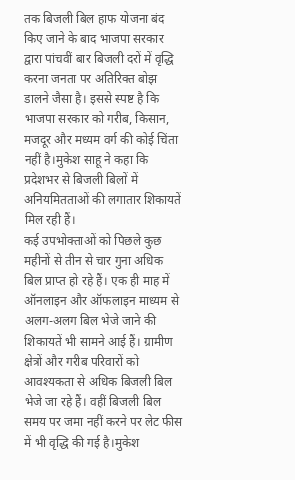तक बिजली बिल हाफ योजना बंद किए जाने के बाद भाजपा सरकार द्वारा पांचवीं बार बिजली दरों में वृद्धि करना जनता पर अतिरिक्त बोझ डालने जैसा है। इससे स्पष्ट है कि भाजपा सरकार को गरीब, किसान, मजदूर और मध्यम वर्ग की कोई चिंता नहीं है।मुकेश साहू ने कहा कि प्रदेशभर से बिजली बिलों में अनियमितताओं की लगातार शिकायतें मिल रही हैं।
कई उपभोक्ताओं को पिछले कुछ महीनों से तीन से चार गुना अधिक बिल प्राप्त हो रहे हैं। एक ही माह में ऑनलाइन और ऑफलाइन माध्यम से अलग-अलग बिल भेजे जाने की शिकायतें भी सामने आई हैं। ग्रामीण क्षेत्रों और गरीब परिवारों को आवश्यकता से अधिक बिजली बिल भेजे जा रहे हैं। वहीं बिजली बिल समय पर जमा नहीं करने पर लेट फीस में भी वृद्धि की गई है।मुकेश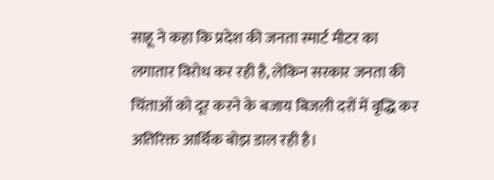साहू ने कहा कि प्रदेश की जनता स्मार्ट मीटर का लगातार विरोध कर रही है, लेकिन सरकार जनता की चिंताओं को दूर करने के बजाय बिजली दरों में वृद्धि कर अतिरिक्त आर्थिक बोझ डाल रही है।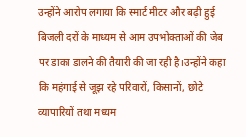उन्होंने आरोप लगाया कि स्मार्ट मीटर और बढ़ी हुई बिजली दरों के माध्यम से आम उपभोक्ताओं की जेब पर डाका डालने की तैयारी की जा रही है।उन्होंने कहा कि महंगाई से जूझ रहे परिवारों, किसानों, छोटे व्यापारियों तथा मध्यम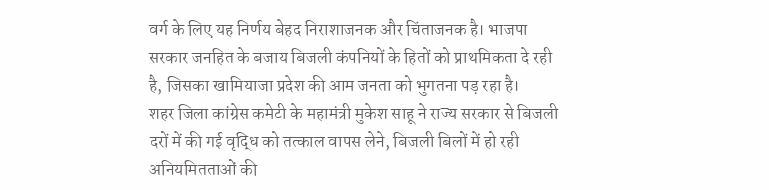वर्ग के लिए यह निर्णय बेहद निराशाजनक और चिंताजनक है। भाजपा सरकार जनहित के बजाय बिजली कंपनियों के हितों को प्राथमिकता दे रही है, जिसका खामियाजा प्रदेश की आम जनता को भुगतना पड़ रहा है।
शहर जिला कांग्रेस कमेटी के महामंत्री मुकेश साहू ने राज्य सरकार से बिजली दरों में की गई वृद्धि को तत्काल वापस लेने, बिजली बिलों में हो रही अनियमितताओं की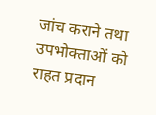जांच कराने तथा उपभोक्ताओं को राहत प्रदान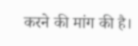करने की मांग की है।